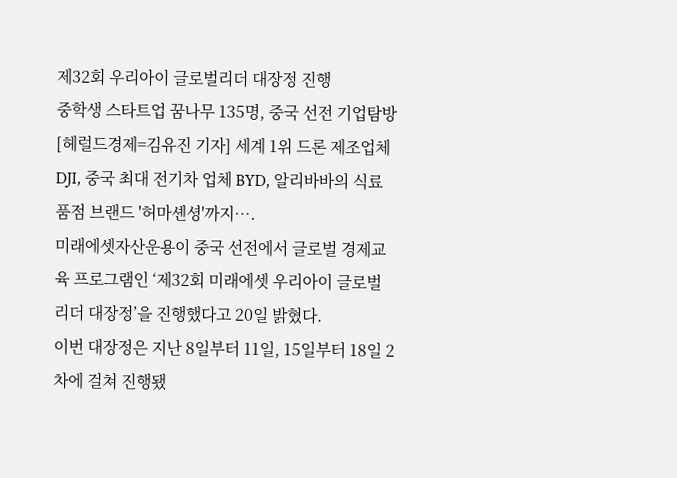제32회 우리아이 글로벌리더 대장정 진행
중학생 스타트업 꿈나무 135명, 중국 선전 기업탐방
[헤럴드경제=김유진 기자] 세계 1위 드론 제조업체 DJI, 중국 최대 전기차 업체 BYD, 알리바바의 식료품점 브랜드 '허마셴셩'까지….
미래에셋자산운용이 중국 선전에서 글로벌 경제교육 프로그램인 ‘제32회 미래에셋 우리아이 글로벌리더 대장정’을 진행했다고 20일 밝혔다.
이번 대장정은 지난 8일부터 11일, 15일부터 18일 2차에 걸쳐 진행됐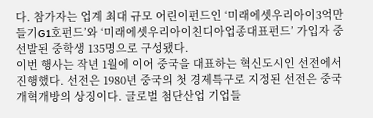다. 참가자는 업계 최대 규모 어린이펀드인 ‘미래에셋우리아이3억만들기G1호펀드’와 ‘미래에셋우리아이친디아업종대표펀드’ 가입자 중 선발된 중학생 135명으로 구성됐다.
이번 행사는 작년 1월에 이어 중국을 대표하는 혁신도시인 선전에서 진행했다. 선전은 1980년 중국의 첫 경제특구로 지정된 선전은 중국 개혁개방의 상징이다. 글로벌 첨단산업 기업들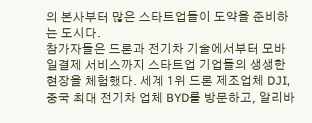의 본사부터 많은 스타트업들이 도약을 준비하는 도시다.
참가자들은 드론과 전기차 기술에서부터 모바일결제 서비스까지 스타트업 기업들의 생생한 현장을 체험했다. 세계 1위 드론 제조업체 DJI, 중국 최대 전기차 업체 BYD를 방문하고, 알리바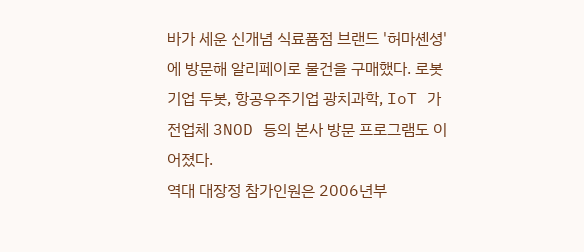바가 세운 신개념 식료품점 브랜드 '허마셴셩'에 방문해 알리페이로 물건을 구매했다. 로봇기업 두봇, 항공우주기업 광치과학, IoT 가전업체 3NOD 등의 본사 방문 프로그램도 이어졌다.
역대 대장정 참가인원은 2006년부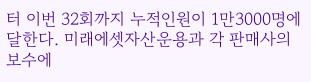터 이번 32회까지 누적인원이 1만3000명에 달한다. 미래에셋자산운용과 각 판매사의 보수에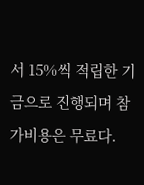서 15%씩 적립한 기금으로 진행되며 참가비용은 무료다.